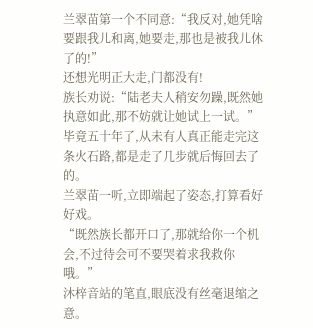兰翠苗第一个不同意:“我反对,她凭啥要跟我儿和离,她要走,那也是被我儿休了的!”
还想光明正大走,门都没有!
族长劝说:“陆老夫人稍安勿躁,既然她执意如此,那不妨就让她试上一试。”
毕竟五十年了,从未有人真正能走完这条火石路,都是走了几步就后悔回去了的。
兰翠苗一听,立即端起了姿态,打算看好好戏。
“既然族长都开口了,那就给你一个机会,不过待会可不要哭着求我救你哦。”
沐梓音站的笔直,眼底没有丝毫退缩之意。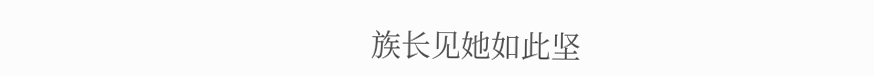族长见她如此坚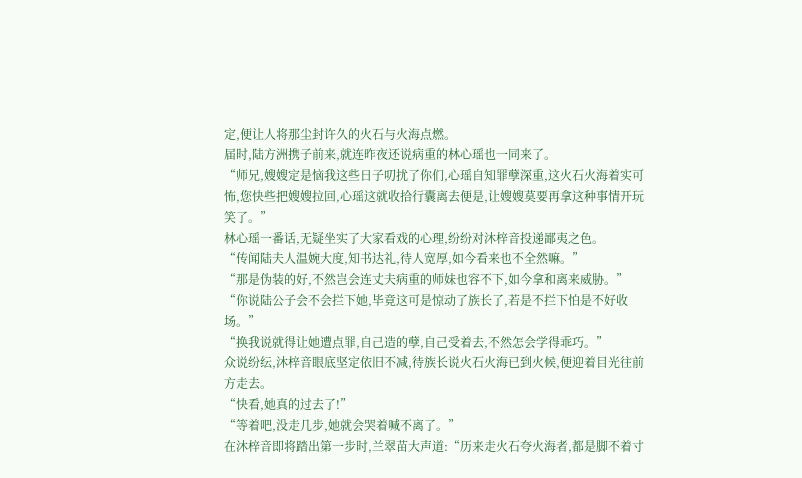定,便让人将那尘封许久的火石与火海点燃。
届时,陆方洲携子前来,就连昨夜还说病重的林心瑶也一同来了。
“师兄,嫂嫂定是恼我这些日子叨扰了你们,心瑶自知罪孽深重,这火石火海着实可怖,您快些把嫂嫂拉回,心瑶这就收拾行囊离去便是,让嫂嫂莫要再拿这种事情开玩笑了。”
林心瑶一番话,无疑坐实了大家看戏的心理,纷纷对沐梓音投递鄙夷之色。
“传闻陆夫人温婉大度,知书达礼,待人宽厚,如今看来也不全然嘛。”
“那是伪装的好,不然岂会连丈夫病重的师妹也容不下,如今拿和离来威胁。”
“你说陆公子会不会拦下她,毕竟这可是惊动了族长了,若是不拦下怕是不好收场。”
“换我说就得让她遭点罪,自己造的孽,自己受着去,不然怎会学得乖巧。”
众说纷纭,沐梓音眼底坚定依旧不减,待族长说火石火海已到火候,便迎着目光往前方走去。
“快看,她真的过去了!”
“等着吧,没走几步,她就会哭着喊不离了。”
在沐梓音即将踏出第一步时,兰翠苗大声道:“历来走火石夸火海者,都是脚不着寸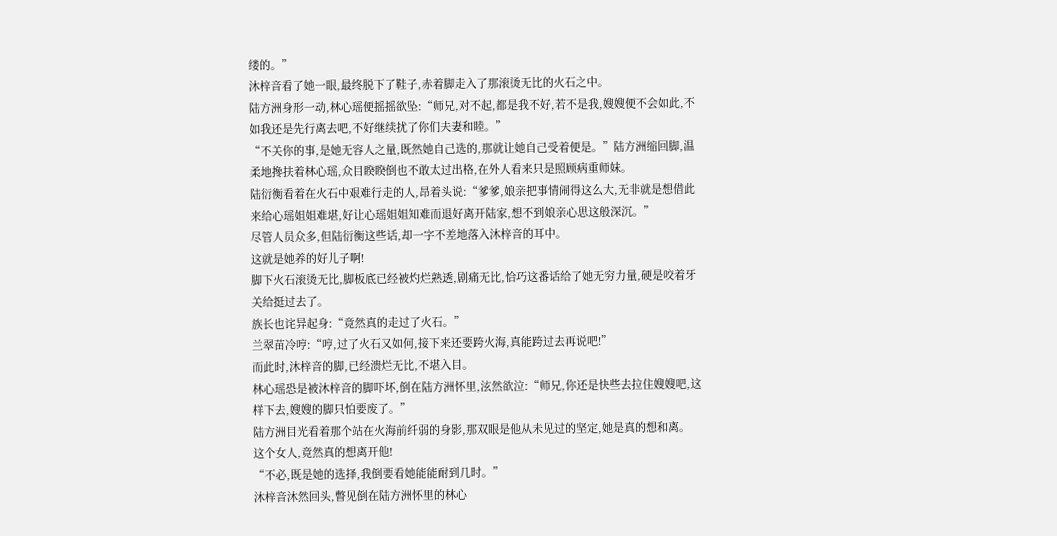缕的。”
沐梓音看了她一眼,最终脱下了鞋子,赤着脚走入了那滚烫无比的火石之中。
陆方洲身形一动,林心瑶便摇摇欲坠:“师兄,对不起,都是我不好,若不是我,嫂嫂便不会如此,不如我还是先行离去吧,不好继续扰了你们夫妻和睦。”
“不关你的事,是她无容人之量,既然她自己选的,那就让她自己受着便是。”陆方洲缩回脚,温柔地搀扶着林心瑶,众目睽睽倒也不敢太过出格,在外人看来只是照顾病重师妹。
陆衍衡看着在火石中艰难行走的人,昂着头说:“爹爹,娘亲把事情闹得这么大,无非就是想借此来给心瑶姐姐难堪,好让心瑶姐姐知难而退好离开陆家,想不到娘亲心思这般深沉。”
尽管人员众多,但陆衍衡这些话,却一字不差地落入沐梓音的耳中。
这就是她养的好儿子啊!
脚下火石滚烫无比,脚板底已经被灼烂熟透,剧痛无比,恰巧这番话给了她无穷力量,硬是咬着牙关给挺过去了。
族长也诧异起身:“竟然真的走过了火石。”
兰翠苗冷哼:“哼,过了火石又如何,接下来还要跨火海,真能跨过去再说吧!”
而此时,沐梓音的脚,已经溃烂无比,不堪入目。
林心瑶恐是被沐梓音的脚吓坏,倒在陆方洲怀里,泫然欲泣:“师兄,你还是快些去拉住嫂嫂吧,这样下去,嫂嫂的脚只怕要废了。”
陆方洲目光看着那个站在火海前纤弱的身影,那双眼是他从未见过的坚定,她是真的想和离。
这个女人,竟然真的想离开他!
“不必,既是她的选择,我倒要看她能能耐到几时。”
沐梓音沐然回头,瞥见倒在陆方洲怀里的林心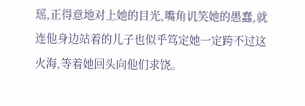瑶,正得意地对上她的目光,嘴角讥笑她的愚蠢,就连他身边站着的儿子也似乎笃定她一定跨不过这火海,等着她回头向他们求饶。